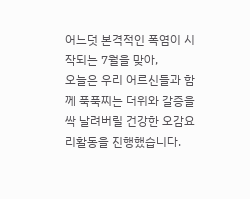어느덧 본격적인 폭염이 시작되는 7월을 맞아,
오늘은 우리 어르신들과 함께 푹푹찌는 더위와 갈증을 싹 날려버릴 건강한 오감요리활동을 진행했습니다.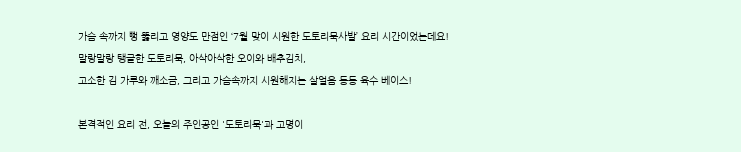가슴 속까지 뻥 뚫리고 영양도 만점인 ‘7월 맞이 시원한 도토리묵사발’ 요리 시간이었는데요!
말랑말랑 탱글한 도토리묵, 아삭아삭한 오이와 배추김치,
고소한 김 가루와 깨소금, 그리고 가슴속까지 시원해지는 살얼음 동동 육수 베이스!

본격적인 요리 전, 오늘의 주인공인 '도토리묵'과 고명이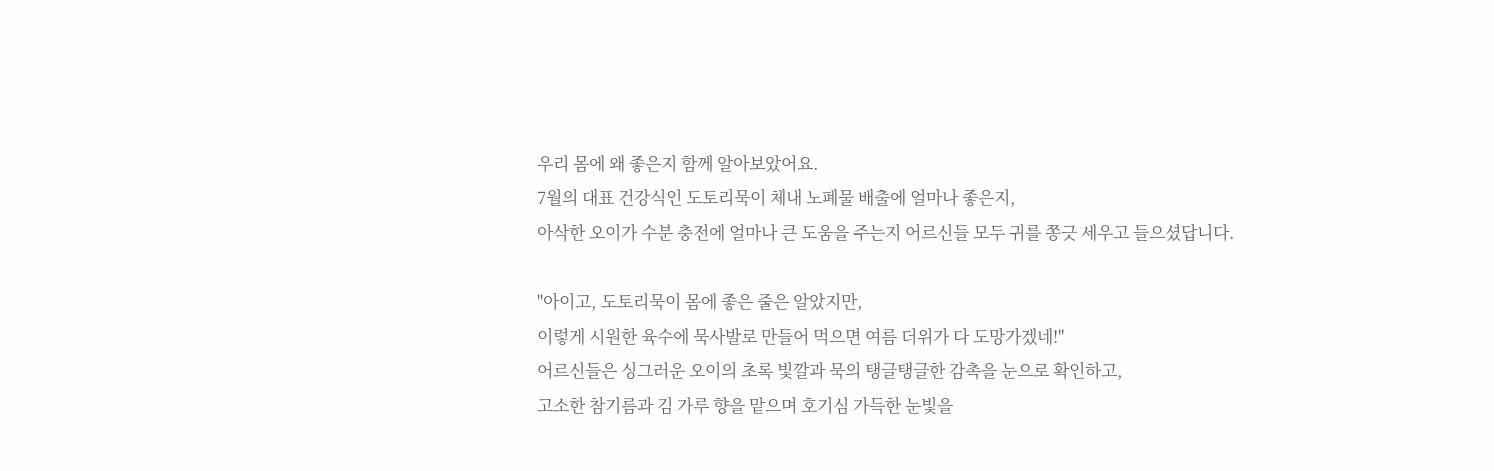우리 몸에 왜 좋은지 함께 알아보았어요.
7월의 대표 건강식인 도토리묵이 체내 노폐물 배출에 얼마나 좋은지,
아삭한 오이가 수분 충전에 얼마나 큰 도움을 주는지 어르신들 모두 귀를 쫑긋 세우고 들으셨답니다.

"아이고, 도토리묵이 몸에 좋은 줄은 알았지만,
이렇게 시원한 육수에 묵사발로 만들어 먹으면 여름 더위가 다 도망가겠네!"
어르신들은 싱그러운 오이의 초록 빛깔과 묵의 탱글탱글한 감촉을 눈으로 확인하고,
고소한 참기름과 김 가루 향을 맡으며 호기심 가득한 눈빛을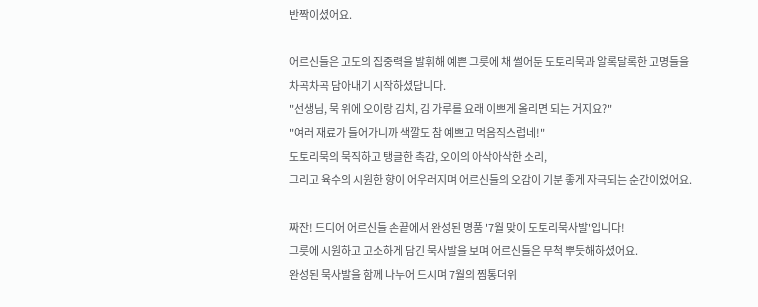반짝이셨어요.

어르신들은 고도의 집중력을 발휘해 예쁜 그릇에 채 썰어둔 도토리묵과 알록달록한 고명들을
차곡차곡 담아내기 시작하셨답니다.
"선생님, 묵 위에 오이랑 김치, 김 가루를 요래 이쁘게 올리면 되는 거지요?"
"여러 재료가 들어가니까 색깔도 참 예쁘고 먹음직스럽네!"
도토리묵의 묵직하고 탱글한 촉감, 오이의 아삭아삭한 소리,
그리고 육수의 시원한 향이 어우러지며 어르신들의 오감이 기분 좋게 자극되는 순간이었어요.

짜잔! 드디어 어르신들 손끝에서 완성된 명품 '7월 맞이 도토리묵사발'입니다!
그릇에 시원하고 고소하게 담긴 묵사발을 보며 어르신들은 무척 뿌듯해하셨어요.
완성된 묵사발을 함께 나누어 드시며 7월의 찜통더위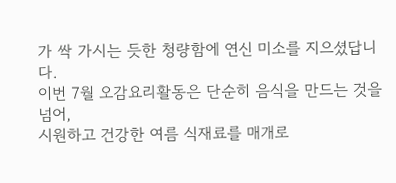가 싹 가시는 듯한 청량함에 연신 미소를 지으셨답니다.
이번 7월 오감요리활동은 단순히 음식을 만드는 것을 넘어,
시원하고 건강한 여름 식재료를 매개로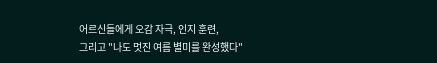어르신들에게 오감 자극, 인지 훈련,
그리고 "나도 멋진 여름 별미를 완성했다"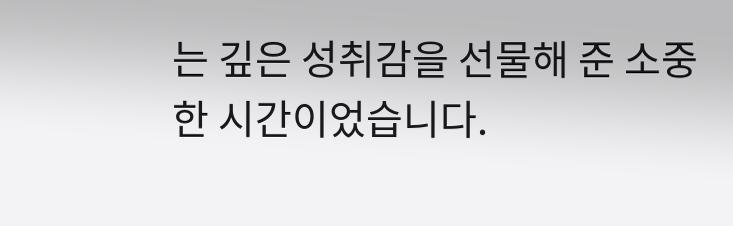는 깊은 성취감을 선물해 준 소중한 시간이었습니다.